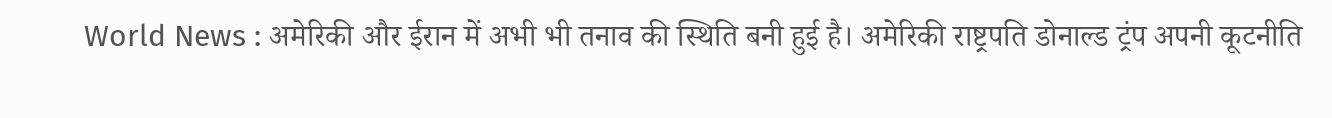World News : अमेरिकी और ईरान में अभी भी तनाव की स्थिति बनी हुई है। अमेरिकी राष्ट्रपति डोनाल्ड ट्रंप अपनी कूटनीति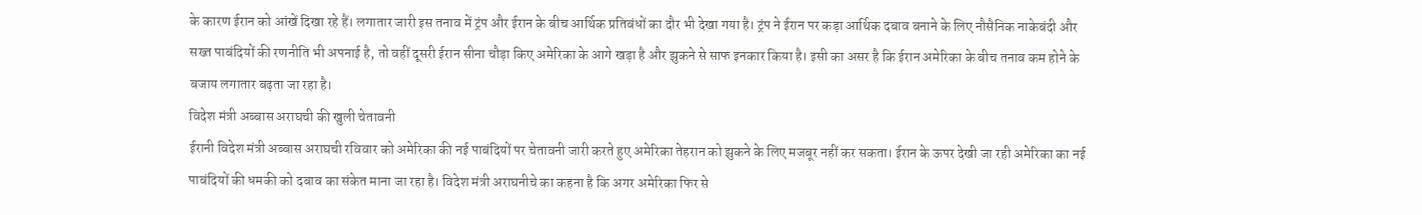के कारण ईरान को आंखें दिखा रहे हैं। लगातार जारी इस तनाव में ट्रंप और ईरान के बीच आर्थिक प्रतिबंधों का दौर भी देखा गया है। ट्रंप ने ईरान पर कड़ा आर्थिक दबाव बनाने के लिए नौसैनिक नाकेबंदी और सख्त पाबंदियों की रणनीति भी अपनाई है, तो वहीं दूसरी ईरान सीना चौड़ा किए अमेरिका के आगे खड़ा है और झुकने से साफ इनकार किया है। इसी का असर है कि ईरान अमेरिका के बीच तनाव कम होने के बजाय लगातार बढ़ता जा रहा है।
विदेश मंत्री अब्बास अराघची की खुली चेतावनी
ईरानी विदेश मंत्री अब्बास अराघची रविवार को अमेरिका की नई पाबंदियों पर चेतावनी जारी करते हुए अमेरिका तेहरान को झुकने के लिए मजबूर नहीं कर सकता। ईरान के ऊपर देखी जा रही अमेरिका का नई पाबंदियों की धमकी को दबाव का संकेत माना जा रहा है। विदेश मंत्री अराघनीचे का कहना है कि अगर अमेरिका फिर से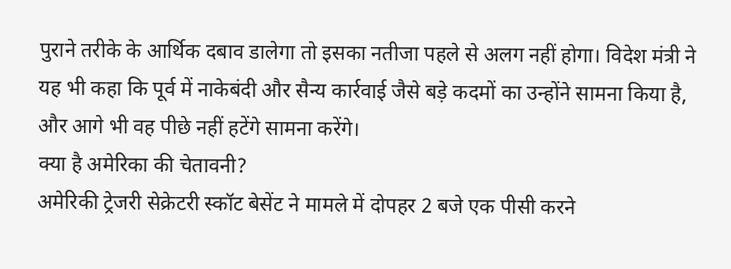पुराने तरीके के आर्थिक दबाव डालेगा तो इसका नतीजा पहले से अलग नहीं होगा। विदेश मंत्री ने यह भी कहा कि पूर्व में नाकेबंदी और सैन्य कार्रवाई जैसे बड़े कदमों का उन्होंने सामना किया है, और आगे भी वह पीछे नहीं हटेंगे सामना करेंगे।
क्या है अमेरिका की चेतावनी?
अमेरिकी ट्रेजरी सेक्रेटरी स्कॉट बेसेंट ने मामले में दोपहर 2 बजे एक पीसी करने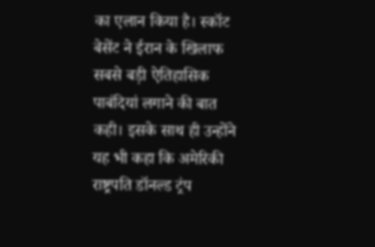का एलान किया है। स्कॉट बेसेंट ने ईरान के खिलाफ सबसे बड़ी ऐतिहासिक पाबंदियां लगाने की बात कही। इसके साथ ही उन्होंने यह भी कहा कि अमेरिकी राष्ट्रपति डॉनल्ड ट्रंप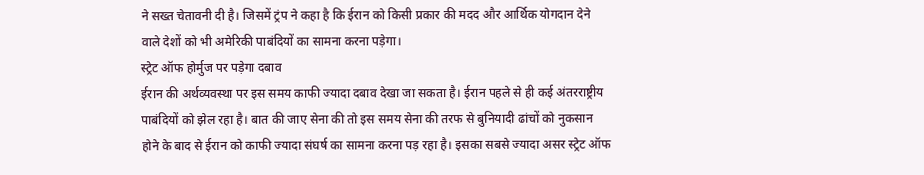ने सख्त चेतावनी दी है। जिसमें ट्रंप ने कहा है कि ईरान को किसी प्रकार की मदद और आर्थिक योगदान देने वाले देशों को भी अमेरिकी पाबंदियों का सामना करना पड़ेगा।
स्ट्रेट ऑफ होर्मुज पर पड़ेगा दबाव
ईरान की अर्थव्यवस्था पर इस समय काफी ज्यादा दबाव देखा जा सकता है। ईरान पहले से ही कई अंतरराष्ट्रीय पाबंदियों को झेल रहा है। बात की जाए सेना की तो इस समय सेना की तरफ से बुनियादी ढांचों को नुकसान होने के बाद से ईरान को काफी ज्यादा संघर्ष का सामना करना पड़ रहा है। इसका सबसे ज्यादा असर स्ट्रेट ऑफ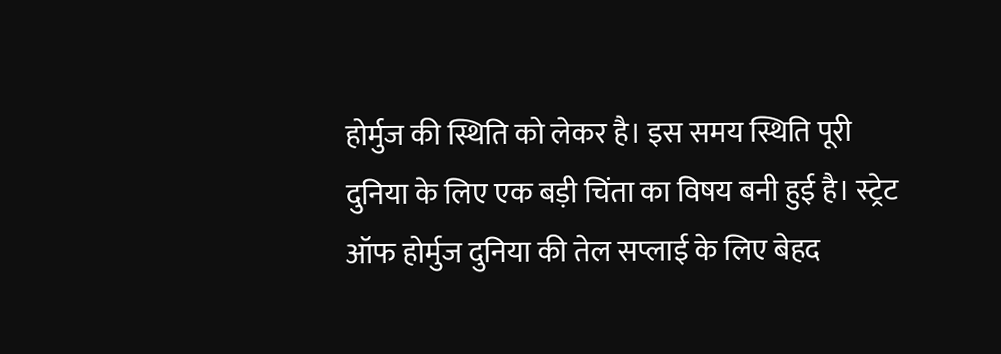होर्मुज की स्थिति को लेकर है। इस समय स्थिति पूरी दुनिया के लिए एक बड़ी चिंता का विषय बनी हुई है। स्ट्रेट ऑफ होर्मुज दुनिया की तेल सप्लाई के लिए बेहद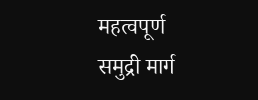महत्वपूर्ण समुद्री मार्ग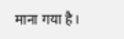माना गया है।